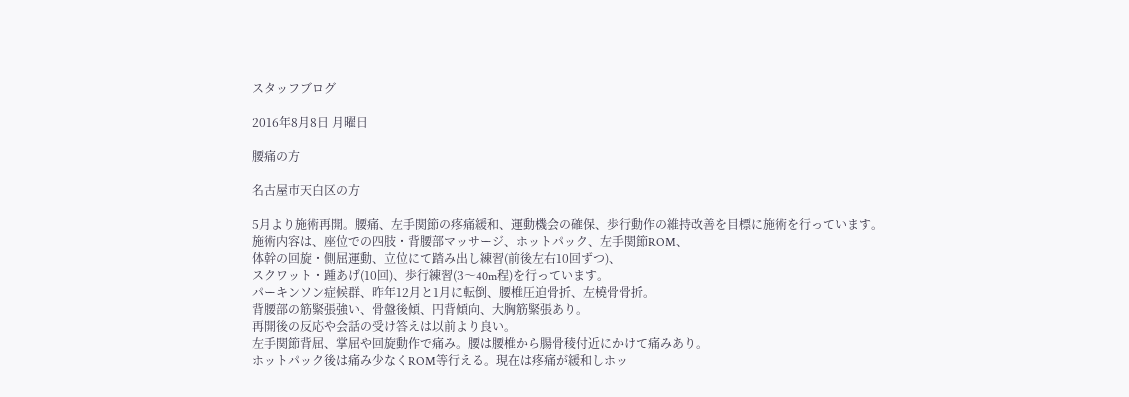スタッフブログ

2016年8月8日 月曜日

腰痛の方

名古屋市天白区の方

5月より施術再開。腰痛、左手関節の疼痛緩和、運動機会の確保、歩行動作の維持改善を目標に施術を行っています。
施術内容は、座位での四肢・背腰部マッサージ、ホットパック、左手関節ROM、
体幹の回旋・側屈運動、立位にて踏み出し練習(前後左右10回ずつ)、
スクワット・踵あげ(10回)、歩行練習(3〜40m程)を行っています。
パーキンソン症候群、昨年12月と1月に転倒、腰椎圧迫骨折、左橈骨骨折。
背腰部の筋緊張強い、骨盤後傾、円背傾向、大胸筋緊張あり。
再開後の反応や会話の受け答えは以前より良い。
左手関節背屈、掌屈や回旋動作で痛み。腰は腰椎から腸骨稜付近にかけて痛みあり。
ホットパック後は痛み少なくROM等行える。現在は疼痛が緩和しホッ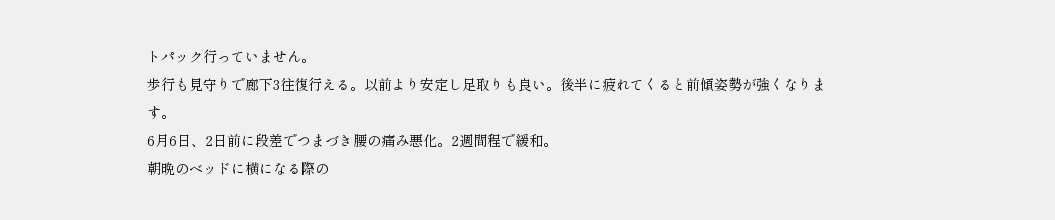トパック行っていません。
歩行も見守りで廊下3往復行える。以前より安定し足取りも良い。後半に疲れてくると前傾姿勢が強くなります。
6月6日、2日前に段差でつまづき腰の痛み悪化。2週間程で緩和。
朝晩のベッドに横になる際の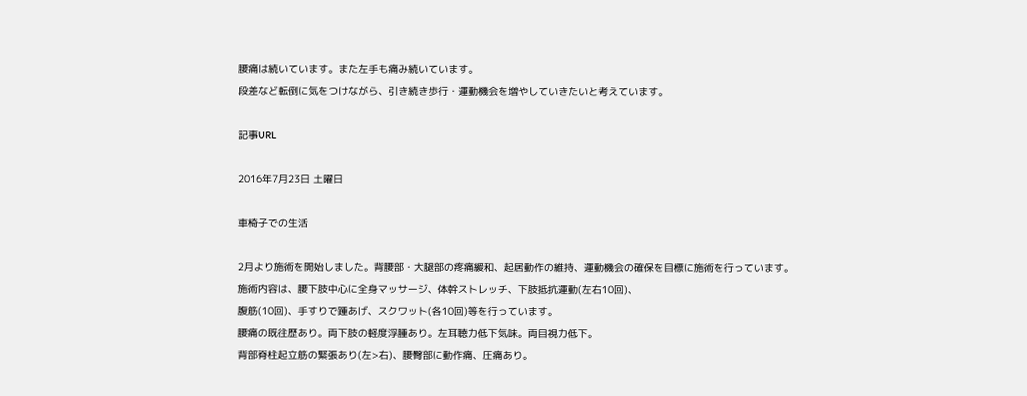腰痛は続いています。また左手も痛み続いています。
段差など転倒に気をつけながら、引き続き歩行・運動機会を増やしていきたいと考えています。

記事URL

2016年7月23日 土曜日

車椅子での生活

2月より施術を開始しました。背腰部・大腿部の疼痛緩和、起居動作の維持、運動機会の確保を目標に施術を行っています。
施術内容は、腰下肢中心に全身マッサージ、体幹ストレッチ、下肢抵抗運動(左右10回)、
腹筋(10回)、手すりで踵あげ、スクワット(各10回)等を行っています。
腰痛の既往歴あり。両下肢の軽度浮腫あり。左耳聴力低下気味。両目視力低下。
背部脊柱起立筋の緊張あり(左>右)、腰臀部に動作痛、圧痛あり。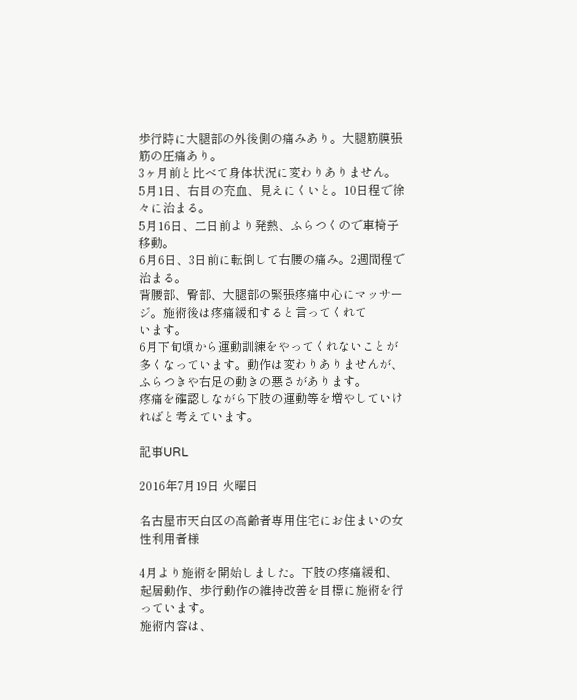歩行時に大腿部の外後側の痛みあり。大腿筋膜張筋の圧痛あり。
3ヶ月前と比べて身体状況に変わりありません。
5月1日、右目の充血、見えにくいと。10日程で徐々に治まる。
5月16日、二日前より発熱、ふらつくので車椅子移動。
6月6日、3日前に転倒して右腰の痛み。2週間程で治まる。
背腰部、臀部、大腿部の緊張疼痛中心にマッサージ。施術後は疼痛緩和すると言ってくれて
います。
6月下旬頃から運動訓練をやってくれないことが多くなっています。動作は変わりありませんが、ふらつきや右足の動きの悪さがあります。
疼痛を確認しながら下肢の運動等を増やしていければと考えています。

記事URL

2016年7月19日 火曜日

名古屋市天白区の高齢者専用住宅にお住まいの女性利用者様

4月より施術を開始しました。下肢の疼痛緩和、起居動作、歩行動作の維持改善を目標に施術を行っています。
施術内容は、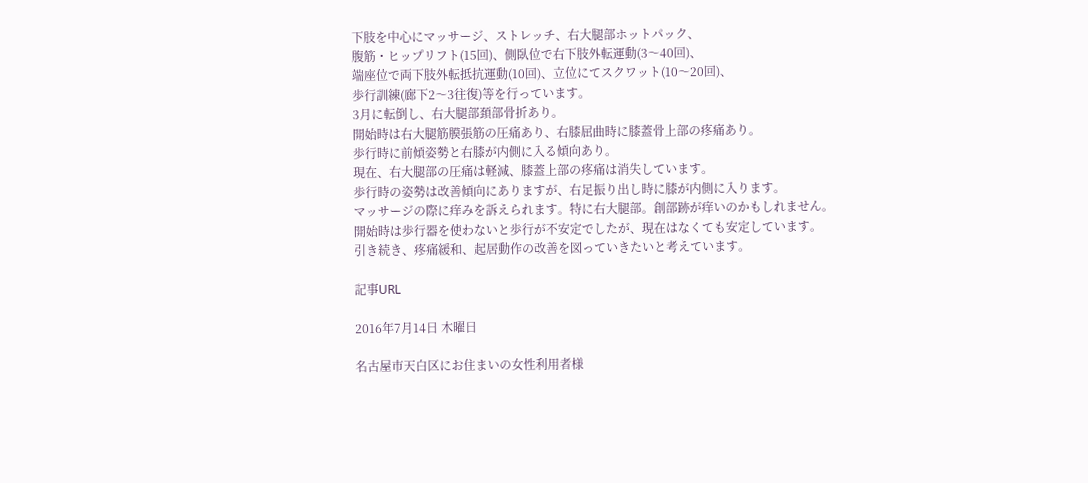下肢を中心にマッサージ、ストレッチ、右大腿部ホットパック、
腹筋・ヒップリフト(15回)、側臥位で右下肢外転運動(3〜40回)、
端座位で両下肢外転抵抗運動(10回)、立位にてスクワット(10〜20回)、
歩行訓練(廊下2〜3往復)等を行っています。
3月に転倒し、右大腿部頚部骨折あり。
開始時は右大腿筋膜張筋の圧痛あり、右膝屈曲時に膝蓋骨上部の疼痛あり。
歩行時に前傾姿勢と右膝が内側に入る傾向あり。
現在、右大腿部の圧痛は軽減、膝蓋上部の疼痛は消失しています。
歩行時の姿勢は改善傾向にありますが、右足振り出し時に膝が内側に入ります。
マッサージの際に痒みを訴えられます。特に右大腿部。創部跡が痒いのかもしれません。
開始時は歩行器を使わないと歩行が不安定でしたが、現在はなくても安定しています。
引き続き、疼痛緩和、起居動作の改善を図っていきたいと考えています。

記事URL

2016年7月14日 木曜日

名古屋市天白区にお住まいの女性利用者様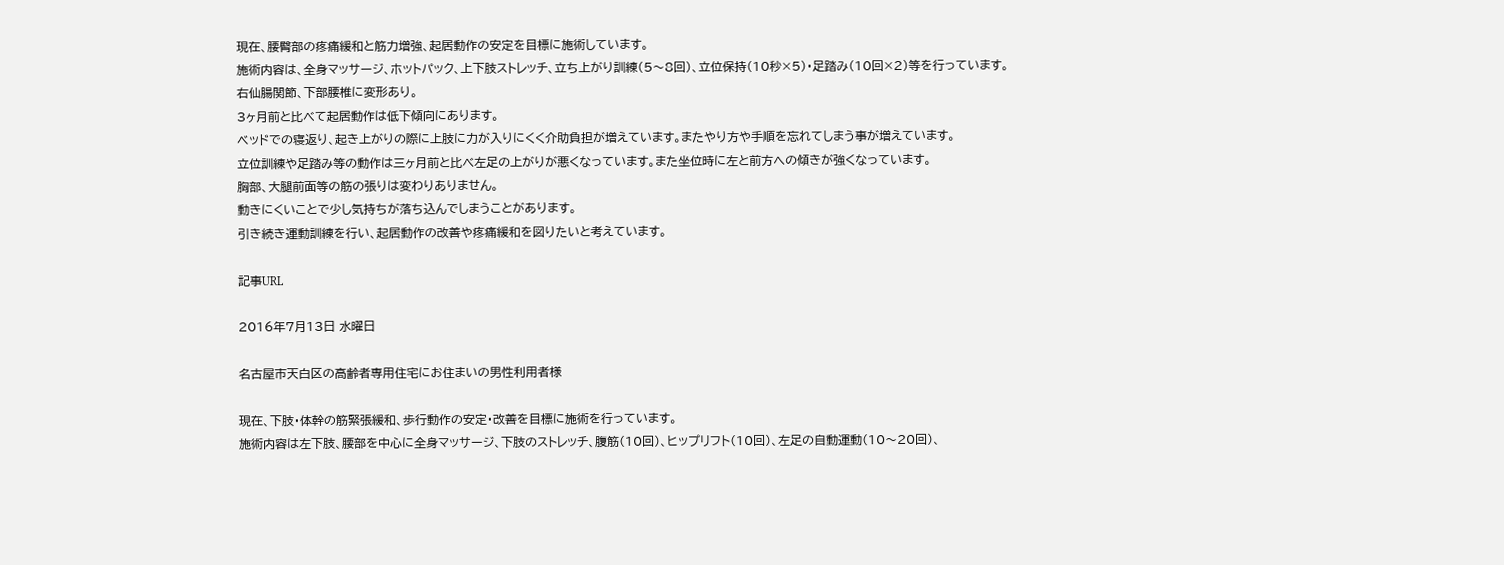現在、腰臀部の疼痛緩和と筋力増強、起居動作の安定を目標に施術しています。
施術内容は、全身マッサージ、ホットパック、上下肢ストレッチ、立ち上がり訓練(5〜8回)、立位保持(10秒×5)・足踏み(10回×2)等を行っています。
右仙腸関節、下部腰椎に変形あり。
3ヶ月前と比べて起居動作は低下傾向にあります。
ベッドでの寝返り、起き上がりの際に上肢に力が入りにくく介助負担が増えています。またやり方や手順を忘れてしまう事が増えています。
立位訓練や足踏み等の動作は三ヶ月前と比べ左足の上がりが悪くなっています。また坐位時に左と前方への傾きが強くなっています。
胸部、大腿前面等の筋の張りは変わりありません。
動きにくいことで少し気持ちが落ち込んでしまうことがあります。
引き続き運動訓練を行い、起居動作の改善や疼痛緩和を図りたいと考えています。

記事URL

2016年7月13日 水曜日

名古屋市天白区の高齢者専用住宅にお住まいの男性利用者様

現在、下肢・体幹の筋緊張緩和、歩行動作の安定・改善を目標に施術を行っています。
施術内容は左下肢、腰部を中心に全身マッサージ、下肢のストレッチ、腹筋(10回)、ヒップリフト(10回)、左足の自動運動(10〜20回)、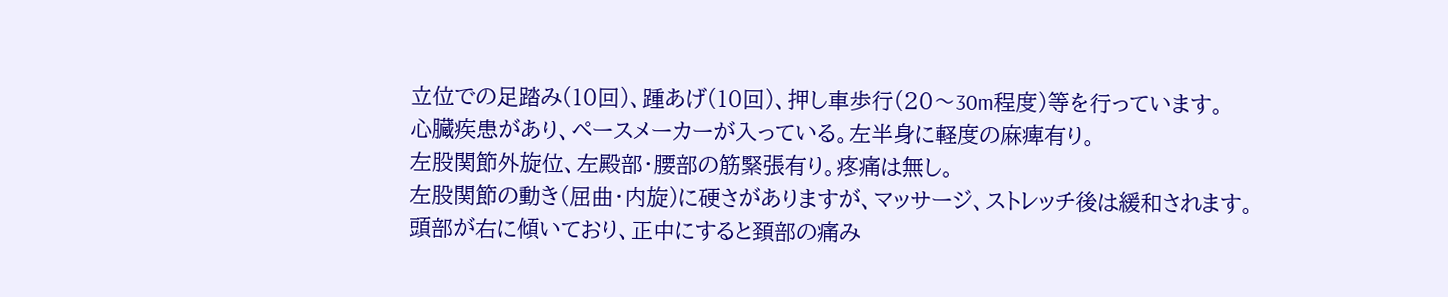立位での足踏み(10回)、踵あげ(10回)、押し車歩行(20〜30m程度)等を行っています。
心臓疾患があり、ペースメーカーが入っている。左半身に軽度の麻痺有り。
左股関節外旋位、左殿部・腰部の筋緊張有り。疼痛は無し。
左股関節の動き(屈曲・内旋)に硬さがありますが、マッサージ、ストレッチ後は緩和されます。
頭部が右に傾いており、正中にすると頚部の痛み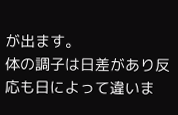が出ます。
体の調子は日差があり反応も日によって違いま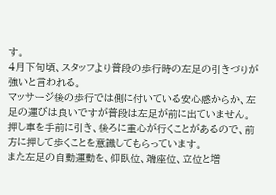す。
4月下旬頃、スタッフより普段の歩行時の左足の引きづりが強いと言われる。
マッサージ後の歩行では側に付いている安心感からか、左足の運びは良いですが普段は左足が前に出ていません。
押し車を手前に引き、後ろに重心が行くことがあるので、前方に押して歩くことを意識してもらっています。
また左足の自動運動を、仰臥位、端座位、立位と増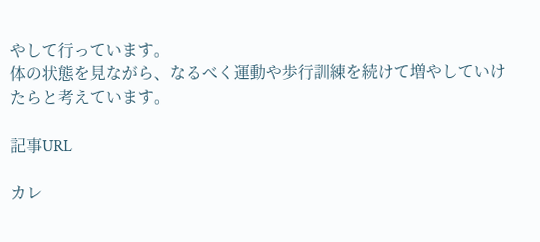やして行っています。
体の状態を見ながら、なるべく運動や歩行訓練を続けて増やしていけたらと考えています。

記事URL

カレ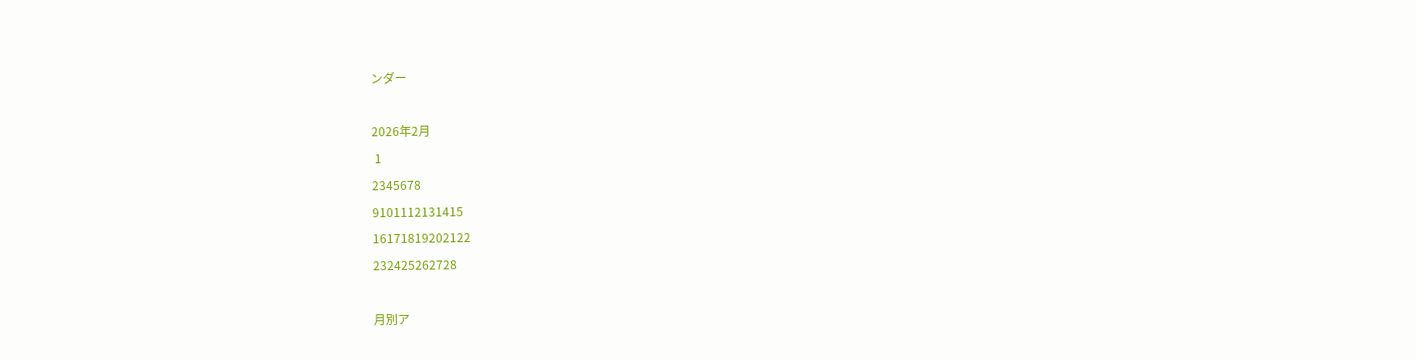ンダー

2026年2月
 1
2345678
9101112131415
16171819202122
232425262728

月別ア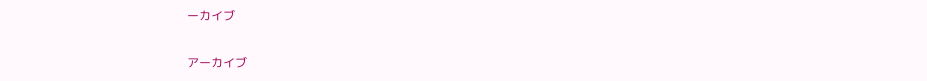ーカイブ

アーカイブ